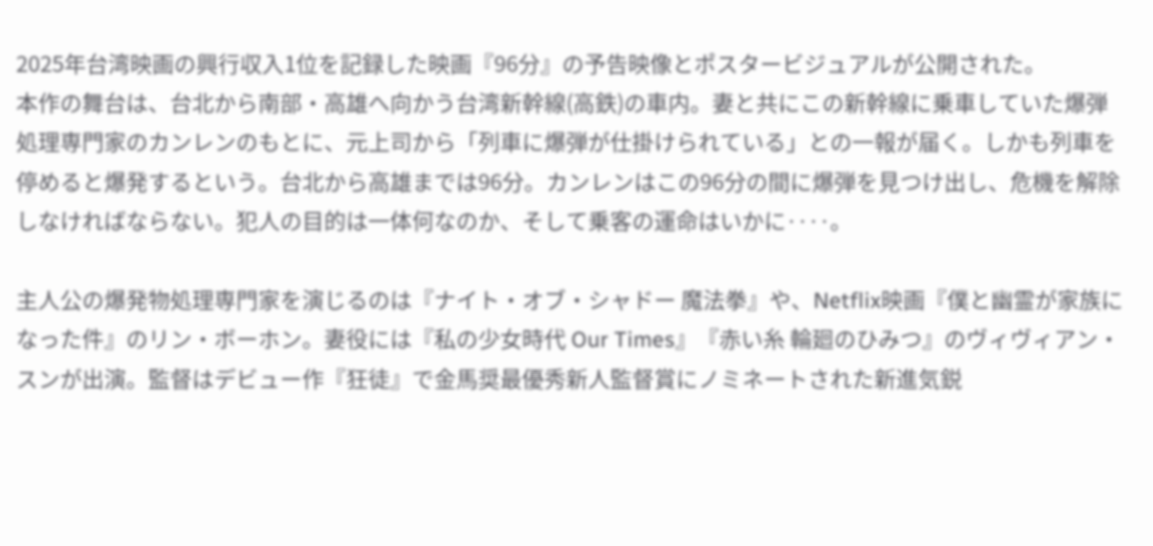2025年台湾映画の興行収入1位を記録した映画『96分』の予告映像とポスタービジュアルが公開された。
本作の舞台は、台北から南部・高雄へ向かう台湾新幹線(高鉄)の車内。妻と共にこの新幹線に乗車していた爆弾処理専門家のカンレンのもとに、元上司から「列車に爆弾が仕掛けられている」との一報が届く。しかも列車を停めると爆発するという。台北から高雄までは96分。カンレンはこの96分の間に爆弾を見つけ出し、危機を解除しなければならない。犯人の目的は一体何なのか、そして乗客の運命はいかに‥‥。

主人公の爆発物処理専門家を演じるのは『ナイト・オブ・シャドー 魔法拳』や、Netflix映画『僕と幽霊が家族になった件』のリン・ボーホン。妻役には『私の少女時代 Our Times』『赤い糸 輪廻のひみつ』のヴィヴィアン・スンが出演。監督はデビュー作『狂徒』で金馬奨最優秀新人監督賞にノミネートされた新進気鋭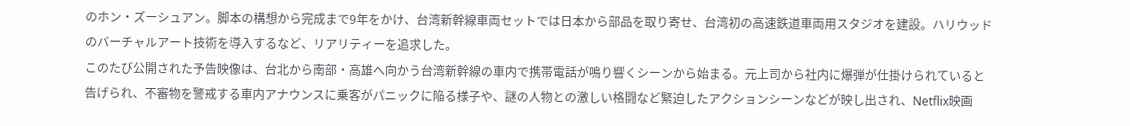のホン・ズーシュアン。脚本の構想から完成まで9年をかけ、台湾新幹線車両セットでは日本から部品を取り寄せ、台湾初の高速鉄道車両用スタジオを建設。ハリウッドのバーチャルアート技術を導入するなど、リアリティーを追求した。
このたび公開された予告映像は、台北から南部・高雄へ向かう台湾新幹線の車内で携帯電話が鳴り響くシーンから始まる。元上司から社内に爆弾が仕掛けられていると告げられ、不審物を警戒する車内アナウンスに乗客がパニックに陥る様子や、謎の人物との激しい格闘など緊迫したアクションシーンなどが映し出され、Netflix映画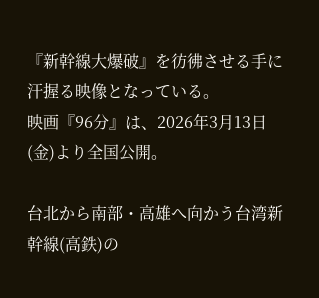『新幹線大爆破』を彷彿させる手に汗握る映像となっている。
映画『96分』は、2026年3月13日(金)より全国公開。

台北から南部・高雄へ向かう台湾新幹線(高鉄)の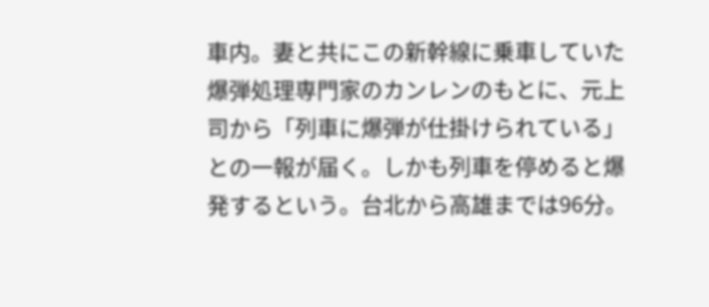車内。妻と共にこの新幹線に乗車していた爆弾処理専門家のカンレンのもとに、元上司から「列車に爆弾が仕掛けられている」との一報が届く。しかも列車を停めると爆発するという。台北から高雄までは96分。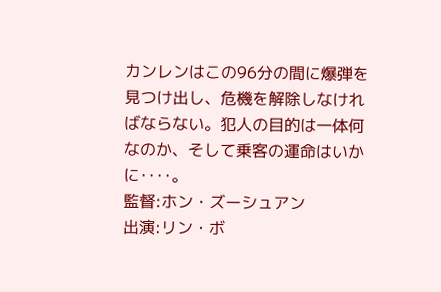カンレンはこの96分の間に爆弾を見つけ出し、危機を解除しなければならない。犯人の目的は一体何なのか、そして乗客の運命はいかに‥‥。
監督:ホン・ズーシュアン
出演:リン・ボ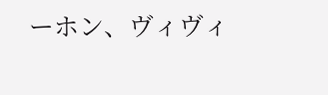ーホン、ヴィヴィ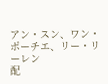アン・スン、ワン・ポーチエ、リー・リーレン
配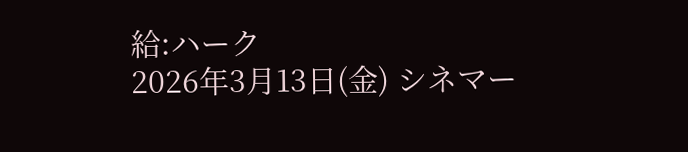給:ハーク
2026年3月13日(金) シネマー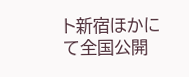ト新宿ほかにて全国公開